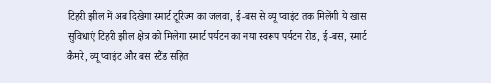टिहरी झील में अब दिखेगा स्मार्ट टूरिज्म का जलवा, ई-बस से व्यू प्वाइंट तक मिलेंगी ये खास सुविधाएं टिहरी झील क्षेत्र को मिलेगा स्मार्ट पर्यटन का नया स्वरूप पर्यटन रोड, ई-बस, स्मार्ट कैमरे, व्यू प्वाइंट और बस स्टैंड सहित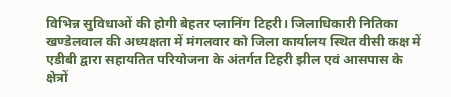विभिन्न सुविधाओं की होगी बेहतर प्लानिंग टिहरी। जिलाधिकारी नितिका खण्डेलवाल की अध्यक्षता में मंगलवार को जिला कार्यालय स्थित वीसी कक्ष में एडीबी द्वारा सहायतित परियोजना के अंतर्गत टिहरी झील एवं आसपास के क्षेत्रों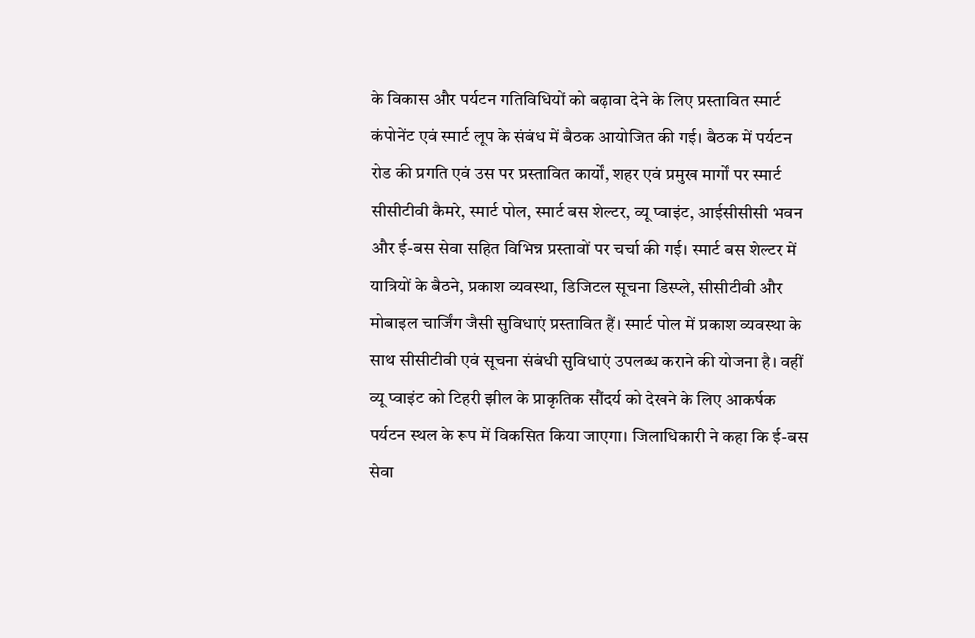के विकास और पर्यटन गतिविधियों को बढ़ावा देने के लिए प्रस्तावित स्मार्ट कंपोनेंट एवं स्मार्ट लूप के संबंध में बैठक आयोजित की गई। बैठक में पर्यटन रोड की प्रगति एवं उस पर प्रस्तावित कार्यों, शहर एवं प्रमुख मार्गों पर स्मार्ट सीसीटीवी कैमरे, स्मार्ट पोल, स्मार्ट बस शेल्टर, व्यू प्वाइंट, आईसीसीसी भवन और ई-बस सेवा सहित विभिन्न प्रस्तावों पर चर्चा की गई। स्मार्ट बस शेल्टर में यात्रियों के बैठने, प्रकाश व्यवस्था, डिजिटल सूचना डिस्प्ले, सीसीटीवी और मोबाइल चार्जिंग जैसी सुविधाएं प्रस्तावित हैं। स्मार्ट पोल में प्रकाश व्यवस्था के साथ सीसीटीवी एवं सूचना संबंधी सुविधाएं उपलब्ध कराने की योजना है। वहीं व्यू प्वाइंट को टिहरी झील के प्राकृतिक सौंदर्य को देखने के लिए आकर्षक पर्यटन स्थल के रूप में विकसित किया जाएगा। जिलाधिकारी ने कहा कि ई-बस सेवा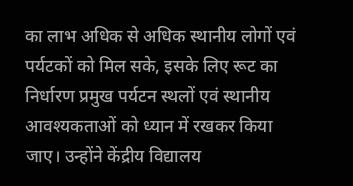का लाभ अधिक से अधिक स्थानीय लोगों एवं पर्यटकों को मिल सके, इसके लिए रूट का निर्धारण प्रमुख पर्यटन स्थलों एवं स्थानीय आवश्यकताओं को ध्यान में रखकर किया जाए। उन्होंने केंद्रीय विद्यालय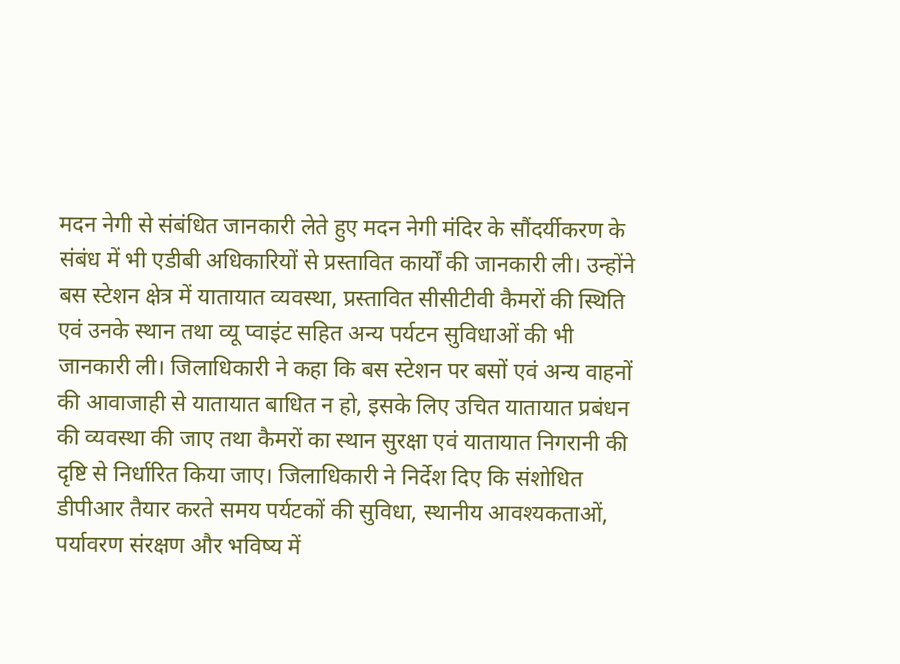मदन नेगी से संबंधित जानकारी लेते हुए मदन नेगी मंदिर के सौंदर्यीकरण के संबंध में भी एडीबी अधिकारियों से प्रस्तावित कार्यों की जानकारी ली। उन्होंने बस स्टेशन क्षेत्र में यातायात व्यवस्था, प्रस्तावित सीसीटीवी कैमरों की स्थिति एवं उनके स्थान तथा व्यू प्वाइंट सहित अन्य पर्यटन सुविधाओं की भी जानकारी ली। जिलाधिकारी ने कहा कि बस स्टेशन पर बसों एवं अन्य वाहनों की आवाजाही से यातायात बाधित न हो, इसके लिए उचित यातायात प्रबंधन की व्यवस्था की जाए तथा कैमरों का स्थान सुरक्षा एवं यातायात निगरानी की दृष्टि से निर्धारित किया जाए। जिलाधिकारी ने निर्देश दिए कि संशोधित डीपीआर तैयार करते समय पर्यटकों की सुविधा, स्थानीय आवश्यकताओं, पर्यावरण संरक्षण और भविष्य में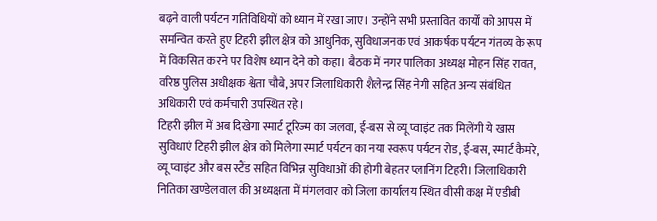बढ़ने वाली पर्यटन गतिविधियों को ध्यान में रखा जाए। उन्होंने सभी प्रस्तावित कार्यों को आपस में समन्वित करते हुए टिहरी झील क्षेत्र को आधुनिक, सुविधाजनक एवं आकर्षक पर्यटन गंतव्य के रूप में विकसित करने पर विशेष ध्यान देने को कहा। बैठक में नगर पालिका अध्यक्ष मोहन सिंह रावत, वरिष्ठ पुलिस अधीक्षक श्वेता चौबे, अपर जिलाधिकारी शैलेन्द्र सिंह नेगी सहित अन्य संबंधित अधिकारी एवं कर्मचारी उपस्थित रहे।
टिहरी झील में अब दिखेगा स्मार्ट टूरिज्म का जलवा, ई-बस से व्यू प्वाइंट तक मिलेंगी ये खास सुविधाएं टिहरी झील क्षेत्र को मिलेगा स्मार्ट पर्यटन का नया स्वरूप पर्यटन रोड, ई-बस, स्मार्ट कैमरे, व्यू प्वाइंट और बस स्टैंड सहित विभिन्न सुविधाओं की होगी बेहतर प्लानिंग टिहरी। जिलाधिकारी नितिका खण्डेलवाल की अध्यक्षता में मंगलवार को जिला कार्यालय स्थित वीसी कक्ष में एडीबी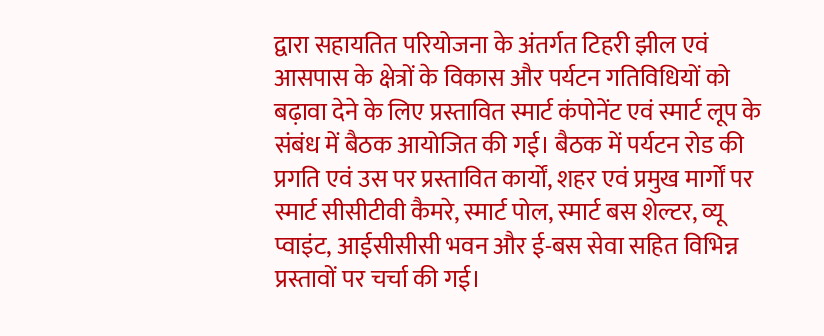द्वारा सहायतित परियोजना के अंतर्गत टिहरी झील एवं आसपास के क्षेत्रों के विकास और पर्यटन गतिविधियों को बढ़ावा देने के लिए प्रस्तावित स्मार्ट कंपोनेंट एवं स्मार्ट लूप के संबंध में बैठक आयोजित की गई। बैठक में पर्यटन रोड की प्रगति एवं उस पर प्रस्तावित कार्यों, शहर एवं प्रमुख मार्गों पर स्मार्ट सीसीटीवी कैमरे, स्मार्ट पोल, स्मार्ट बस शेल्टर, व्यू प्वाइंट, आईसीसीसी भवन और ई-बस सेवा सहित विभिन्न प्रस्तावों पर चर्चा की गई।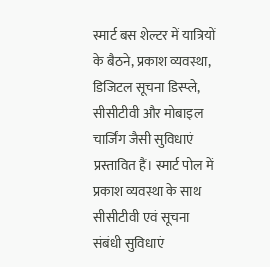स्मार्ट बस शेल्टर में यात्रियों के बैठने, प्रकाश व्यवस्था, डिजिटल सूचना डिस्प्ले, सीसीटीवी और मोबाइल चार्जिंग जैसी सुविधाएं प्रस्तावित हैं। स्मार्ट पोल में प्रकाश व्यवस्था के साथ सीसीटीवी एवं सूचना संबंधी सुविधाएं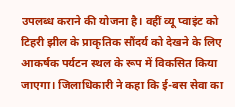उपलब्ध कराने की योजना है। वहीं व्यू प्वाइंट को टिहरी झील के प्राकृतिक सौंदर्य को देखने के लिए आकर्षक पर्यटन स्थल के रूप में विकसित किया जाएगा। जिलाधिकारी ने कहा कि ई-बस सेवा का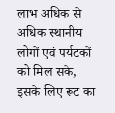लाभ अधिक से अधिक स्थानीय लोगों एवं पर्यटकों को मिल सके, इसके लिए रूट का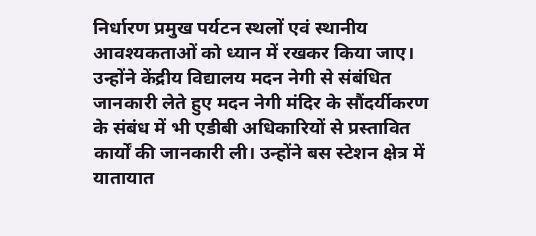निर्धारण प्रमुख पर्यटन स्थलों एवं स्थानीय आवश्यकताओं को ध्यान में रखकर किया जाए। उन्होंने केंद्रीय विद्यालय मदन नेगी से संबंधित जानकारी लेते हुए मदन नेगी मंदिर के सौंदर्यीकरण के संबंध में भी एडीबी अधिकारियों से प्रस्तावित कार्यों की जानकारी ली। उन्होंने बस स्टेशन क्षेत्र में यातायात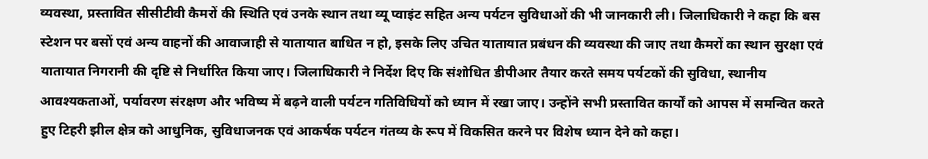व्यवस्था, प्रस्तावित सीसीटीवी कैमरों की स्थिति एवं उनके स्थान तथा व्यू प्वाइंट सहित अन्य पर्यटन सुविधाओं की भी जानकारी ली। जिलाधिकारी ने कहा कि बस स्टेशन पर बसों एवं अन्य वाहनों की आवाजाही से यातायात बाधित न हो, इसके लिए उचित यातायात प्रबंधन की व्यवस्था की जाए तथा कैमरों का स्थान सुरक्षा एवं यातायात निगरानी की दृष्टि से निर्धारित किया जाए। जिलाधिकारी ने निर्देश दिए कि संशोधित डीपीआर तैयार करते समय पर्यटकों की सुविधा, स्थानीय आवश्यकताओं, पर्यावरण संरक्षण और भविष्य में बढ़ने वाली पर्यटन गतिविधियों को ध्यान में रखा जाए। उन्होंने सभी प्रस्तावित कार्यों को आपस में समन्वित करते हुए टिहरी झील क्षेत्र को आधुनिक, सुविधाजनक एवं आकर्षक पर्यटन गंतव्य के रूप में विकसित करने पर विशेष ध्यान देने को कहा।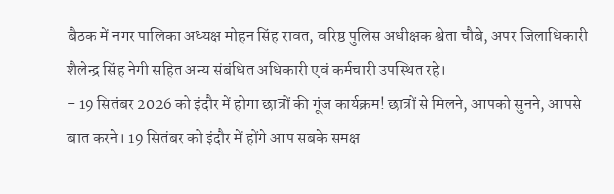बैठक में नगर पालिका अध्यक्ष मोहन सिंह रावत, वरिष्ठ पुलिस अधीक्षक श्वेता चौबे, अपर जिलाधिकारी शैलेन्द्र सिंह नेगी सहित अन्य संबंधित अधिकारी एवं कर्मचारी उपस्थित रहे।
- 19 सितंबर 2026 को इंदौर में होगा छात्रों की गूंज कार्यक्रम! छात्रों से मिलने, आपको सुनने, आपसे बात करने। 19 सितंबर को इंदौर में होंगे आप सबके समक्ष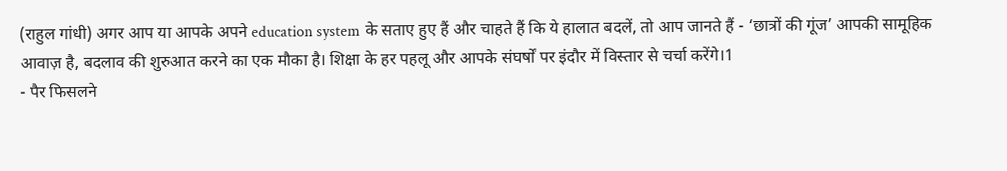(राहुल गांधी) अगर आप या आपके अपने education system के सताए हुए हैं और चाहते हैं कि ये हालात बदलें, तो आप जानते हैं - ‘छात्रों की गूंज’ आपकी सामूहिक आवाज़ है, बदलाव की शुरुआत करने का एक मौका है। शिक्षा के हर पहलू और आपके संघर्षों पर इंदौर में विस्तार से चर्चा करेंगे।1
- पैर फिसलने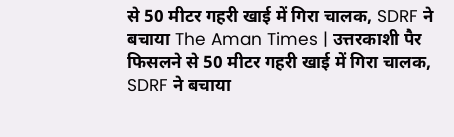से 50 मीटर गहरी खाई में गिरा चालक, SDRF ने बचाया The Aman Times | उत्तरकाशी पैर फिसलने से 50 मीटर गहरी खाई में गिरा चालक, SDRF ने बचाया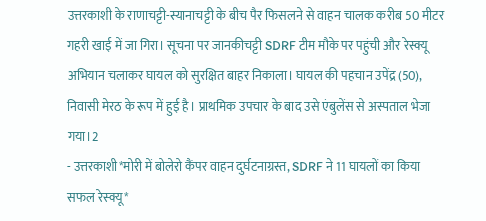उत्तरकाशी के राणाचट्टी-स्यानाचट्टी के बीच पैर फिसलने से वाहन चालक करीब 50 मीटर गहरी खाई में जा गिरा। सूचना पर जानकीचट्टी SDRF टीम मौके पर पहुंची और रेस्क्यू अभियान चलाकर घायल को सुरक्षित बाहर निकाला। घायल की पहचान उपेंद्र (50), निवासी मेरठ के रूप में हुई है। प्राथमिक उपचार के बाद उसे एंबुलेंस से अस्पताल भेजा गया।2
- उत्तरकाशी*मोरी में बोलेरो कैंपर वाहन दुर्घटनाग्रस्त, SDRF ने 11 घायलों का किया सफल रेस्क्यू*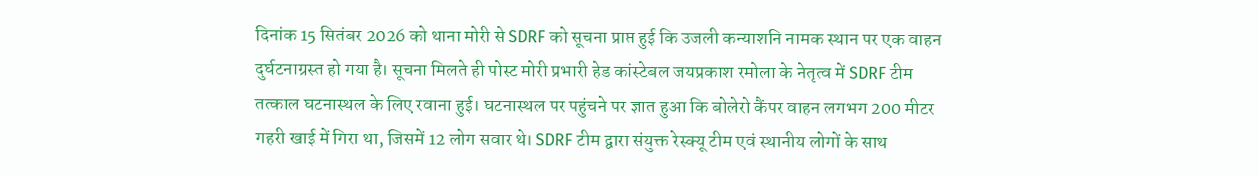दिनांक 15 सितंबर 2026 को थाना मोरी से SDRF को सूचना प्राप्त हुई कि उजली कन्याशनि नामक स्थान पर एक वाहन दुर्घटनाग्रस्त हो गया है। सूचना मिलते ही पोस्ट मोरी प्रभारी हेड कांस्टेबल जयप्रकाश रमोला के नेतृत्व में SDRF टीम तत्काल घटनास्थल के लिए रवाना हुई। घटनास्थल पर पहुंचने पर ज्ञात हुआ कि बोलेरो कैंपर वाहन लगभग 200 मीटर गहरी खाई में गिरा था, जिसमें 12 लोग सवार थे। SDRF टीम द्वारा संयुक्त रेस्क्यू टीम एवं स्थानीय लोगों के साथ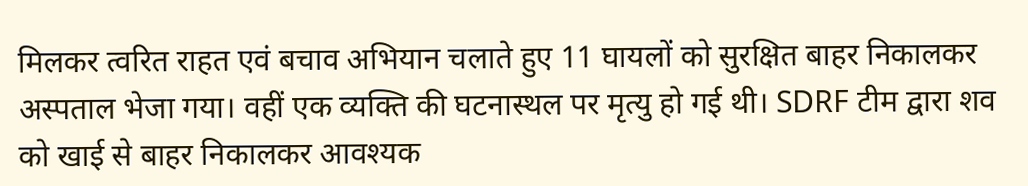मिलकर त्वरित राहत एवं बचाव अभियान चलाते हुए 11 घायलों को सुरक्षित बाहर निकालकर अस्पताल भेजा गया। वहीं एक व्यक्ति की घटनास्थल पर मृत्यु हो गई थी। SDRF टीम द्वारा शव को खाई से बाहर निकालकर आवश्यक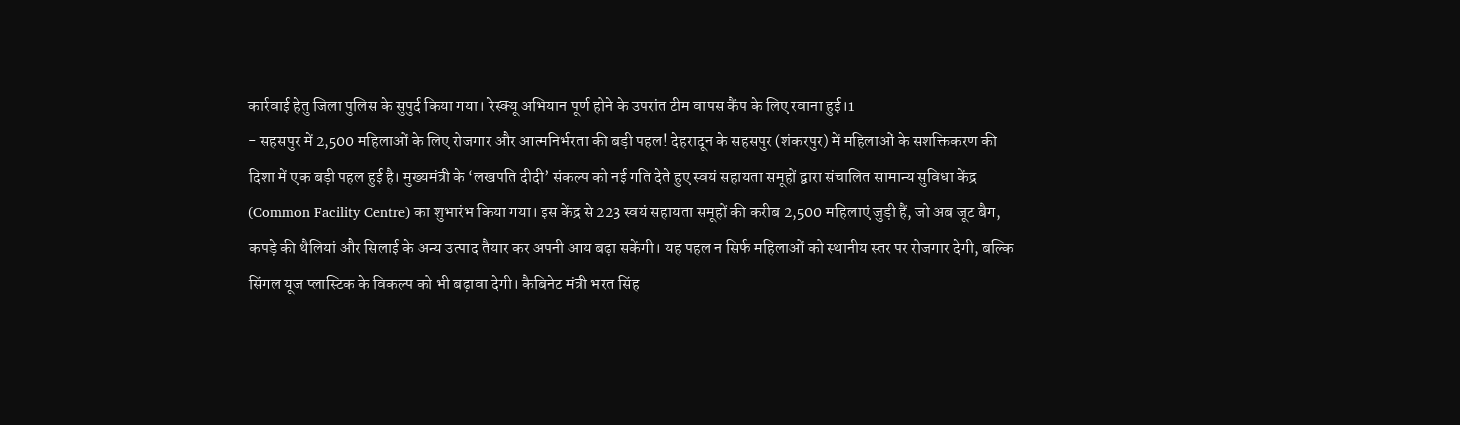कार्रवाई हेतु जिला पुलिस के सुपुर्द किया गया। रेस्क्यू अभियान पूर्ण होने के उपरांत टीम वापस कैंप के लिए रवाना हुई।1
- सहसपुर में 2,500 महिलाओं के लिए रोजगार और आत्मनिर्भरता की बड़ी पहल! देहरादून के सहसपुर (शंकरपुर) में महिलाओं के सशक्तिकरण की दिशा में एक बड़ी पहल हुई है। मुख्यमंत्री के ‘लखपति दीदी’ संकल्प को नई गति देते हुए स्वयं सहायता समूहों द्वारा संचालित सामान्य सुविधा केंद्र (Common Facility Centre) का शुभारंभ किया गया। इस केंद्र से 223 स्वयं सहायता समूहों की करीब 2,500 महिलाएं जुड़ी हैं, जो अब जूट बैग, कपड़े की थैलियां और सिलाई के अन्य उत्पाद तैयार कर अपनी आय बढ़ा सकेंगी। यह पहल न सिर्फ महिलाओं को स्थानीय स्तर पर रोजगार देगी, बल्कि सिंगल यूज प्लास्टिक के विकल्प को भी बढ़ावा देगी। कैबिनेट मंत्री भरत सिंह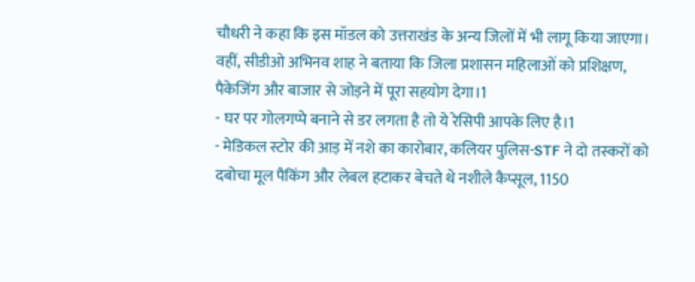चौधरी ने कहा कि इस मॉडल को उत्तराखंड के अन्य जिलों में भी लागू किया जाएगा। वहीं, सीडीओ अभिनव शाह ने बताया कि जिला प्रशासन महिलाओं को प्रशिक्षण, पैकेजिंग और बाजार से जोड़ने में पूरा सहयोग देगा।1
- घर पर गोलगप्पे बनाने से डर लगता है तो ये रेसिपी आपके लिए है।1
- मेडिकल स्टोर की आड़ में नशे का कारोबार, कलियर पुलिस-STF ने दो तस्करों को दबोचा मूल पैकिंग और लेबल हटाकर बेचते थे नशीले कैप्सूल, 1150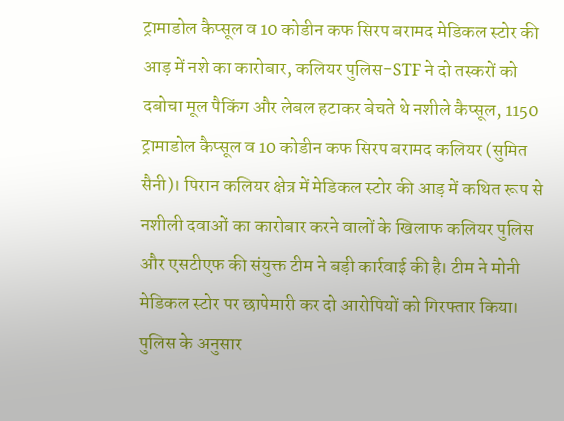ट्रामाडोल कैप्सूल व 10 कोडीन कफ सिरप बरामद मेडिकल स्टोर की आड़ में नशे का कारोबार, कलियर पुलिस-STF ने दो तस्करों को दबोचा मूल पैकिंग और लेबल हटाकर बेचते थे नशीले कैप्सूल, 1150 ट्रामाडोल कैप्सूल व 10 कोडीन कफ सिरप बरामद कलियर (सुमित सैनी)। पिरान कलियर क्षेत्र में मेडिकल स्टोर की आड़ में कथित रूप से नशीली दवाओं का कारोबार करने वालों के खिलाफ कलियर पुलिस और एसटीएफ की संयुक्त टीम ने बड़ी कार्रवाई की है। टीम ने मोनी मेडिकल स्टोर पर छापेमारी कर दो आरोपियों को गिरफ्तार किया। पुलिस के अनुसार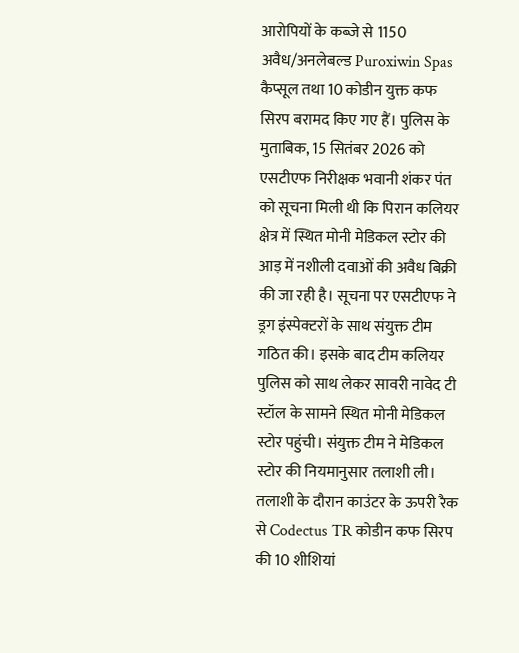आरोपियों के कब्जे से 1150 अवैध/अनलेबल्ड Puroxiwin Spas कैप्सूल तथा 10 कोडीन युक्त कफ सिरप बरामद किए गए हैं। पुलिस के मुताबिक, 15 सितंबर 2026 को एसटीएफ निरीक्षक भवानी शंकर पंत को सूचना मिली थी कि पिरान कलियर क्षेत्र में स्थित मोनी मेडिकल स्टोर की आड़ में नशीली दवाओं की अवैध बिक्री की जा रही है। सूचना पर एसटीएफ ने ड्रग इंस्पेक्टरों के साथ संयुक्त टीम गठित की। इसके बाद टीम कलियर पुलिस को साथ लेकर सावरी नावेद टी स्टॉल के सामने स्थित मोनी मेडिकल स्टोर पहुंची। संयुक्त टीम ने मेडिकल स्टोर की नियमानुसार तलाशी ली। तलाशी के दौरान काउंटर के ऊपरी रैक से Codectus TR कोडीन कफ सिरप की 10 शीशियां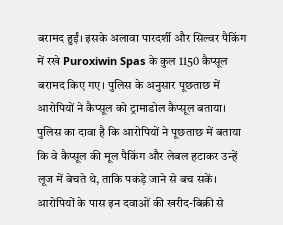बरामद हुईं। इसके अलावा पारदर्शी और सिल्वर पैकिंग में रखे Puroxiwin Spas के कुल 1150 कैप्सूल बरामद किए गए। पुलिस के अनुसार पूछताछ में आरोपियों ने कैप्सूल को ट्रामाडोल कैप्सूल बताया। पुलिस का दावा है कि आरोपियों ने पूछताछ में बताया कि वे कैप्सूल की मूल पैकिंग और लेबल हटाकर उन्हें लूज में बेचते थे, ताकि पकड़े जाने से बच सकें। आरोपियों के पास इन दवाओं की खरीद-बिक्री से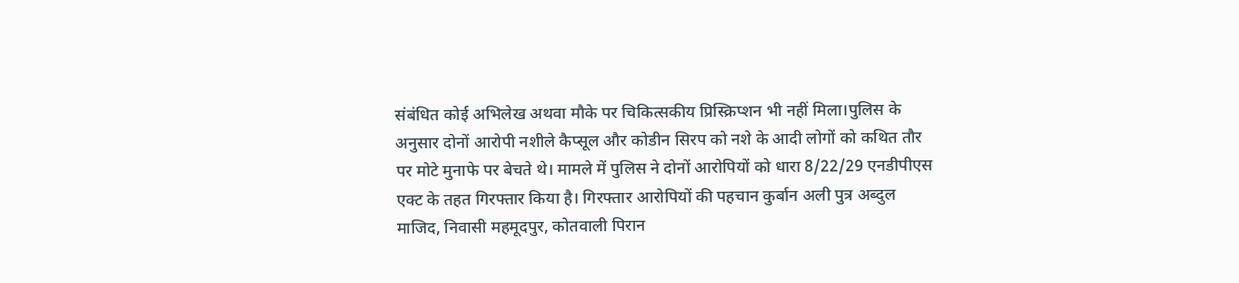संबंधित कोई अभिलेख अथवा मौके पर चिकित्सकीय प्रिस्क्रिप्शन भी नहीं मिला।पुलिस के अनुसार दोनों आरोपी नशीले कैप्सूल और कोडीन सिरप को नशे के आदी लोगों को कथित तौर पर मोटे मुनाफे पर बेचते थे। मामले में पुलिस ने दोनों आरोपियों को धारा 8/22/29 एनडीपीएस एक्ट के तहत गिरफ्तार किया है। गिरफ्तार आरोपियों की पहचान कुर्बान अली पुत्र अब्दुल माजिद, निवासी महमूदपुर, कोतवाली पिरान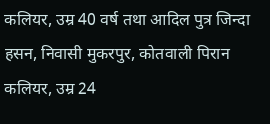कलियर, उम्र 40 वर्ष तथा आदिल पुत्र जिन्दा हसन, निवासी मुकरपुर, कोतवाली पिरान कलियर, उम्र 24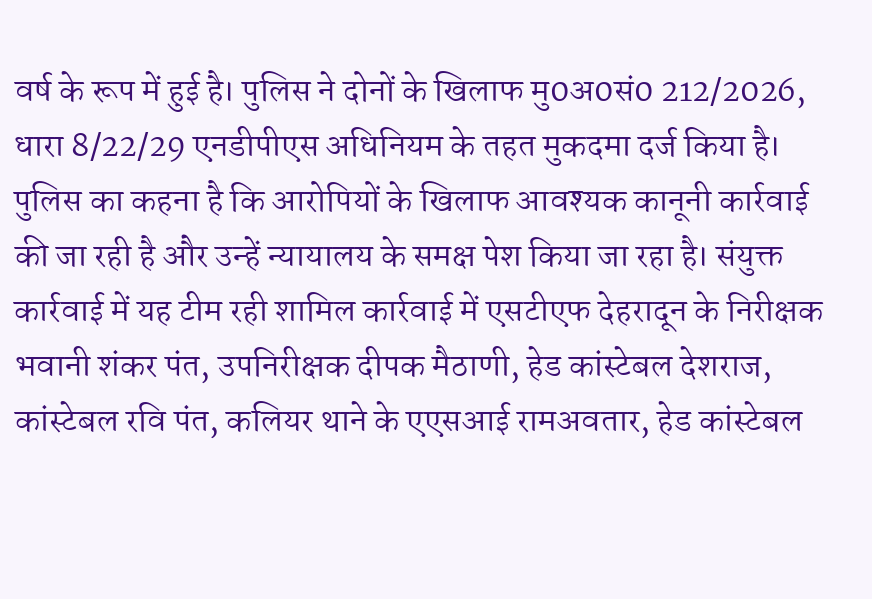वर्ष के रूप में हुई है। पुलिस ने दोनों के खिलाफ मु0अ0सं0 212/2026, धारा 8/22/29 एनडीपीएस अधिनियम के तहत मुकदमा दर्ज किया है। पुलिस का कहना है कि आरोपियों के खिलाफ आवश्यक कानूनी कार्रवाई की जा रही है और उन्हें न्यायालय के समक्ष पेश किया जा रहा है। संयुक्त कार्रवाई में यह टीम रही शामिल कार्रवाई में एसटीएफ देहरादून के निरीक्षक भवानी शंकर पंत, उपनिरीक्षक दीपक मैठाणी, हेड कांस्टेबल देशराज, कांस्टेबल रवि पंत, कलियर थाने के एएसआई रामअवतार, हेड कांस्टेबल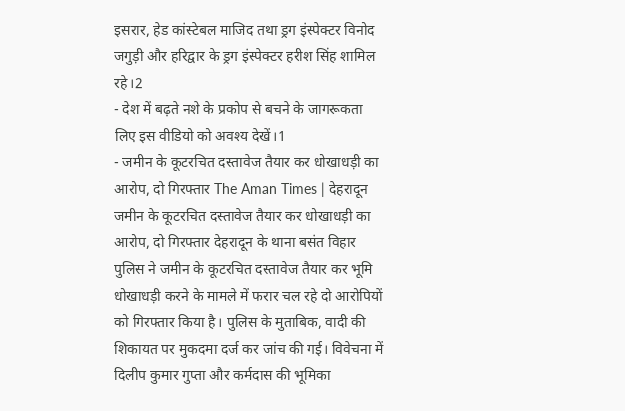इसरार, हेड कांस्टेबल माजिद तथा ड्रग इंस्पेक्टर विनोद जगुड़ी और हरिद्वार के ड्रग इंस्पेक्टर हरीश सिंह शामिल रहे।2
- देश में बढ़ते नशे के प्रकोप से बचने के जागरूकता लिए इस वीडियो को अवश्य देखें।1
- जमीन के कूटरचित दस्तावेज तैयार कर धोखाधड़ी का आरोप, दो गिरफ्तार The Aman Times | देहरादून जमीन के कूटरचित दस्तावेज तैयार कर धोखाधड़ी का आरोप, दो गिरफ्तार देहरादून के थाना बसंत विहार पुलिस ने जमीन के कूटरचित दस्तावेज तैयार कर भूमि धोखाधड़ी करने के मामले में फरार चल रहे दो आरोपियों को गिरफ्तार किया है। पुलिस के मुताबिक, वादी की शिकायत पर मुकदमा दर्ज कर जांच की गई। विवेचना में दिलीप कुमार गुप्ता और कर्मदास की भूमिका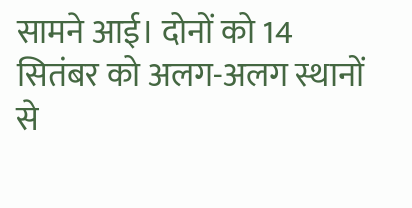सामने आई। दोनों को 14 सितंबर को अलग-अलग स्थानों से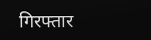गिरफ्तार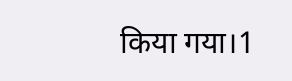किया गया।1